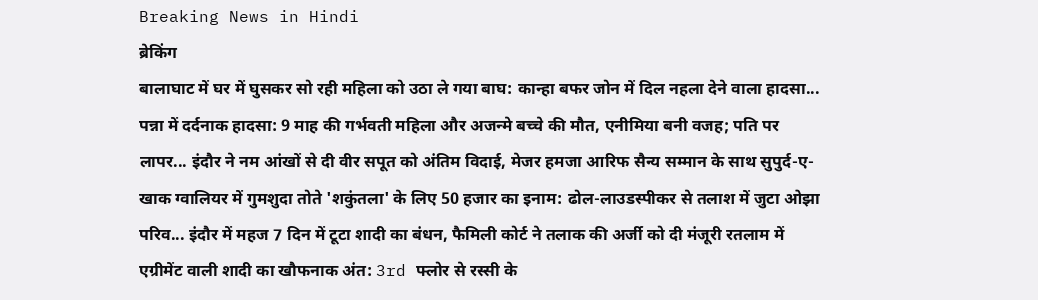Breaking News in Hindi
ब्रेकिंग
बालाघाट में घर में घुसकर सो रही महिला को उठा ले गया बाघ: कान्हा बफर जोन में दिल नहला देने वाला हादसा... पन्ना में दर्दनाक हादसा: 9 माह की गर्भवती महिला और अजन्मे बच्चे की मौत, एनीमिया बनी वजह; पति पर लापर... इंदौर ने नम आंखों से दी वीर सपूत को अंतिम विदाई, मेजर हमजा आरिफ सैन्य सम्मान के साथ सुपुर्द-ए-खाक ग्वालियर में गुमशुदा तोते 'शकुंतला' के लिए 50 हजार का इनाम: ढोल-लाउडस्पीकर से तलाश में जुटा ओझा परिव... इंदौर में महज 7 दिन में टूटा शादी का बंधन, फैमिली कोर्ट ने तलाक की अर्जी को दी मंजूरी रतलाम में एग्रीमेंट वाली शादी का खौफनाक अंत: 3rd फ्लोर से रस्सी के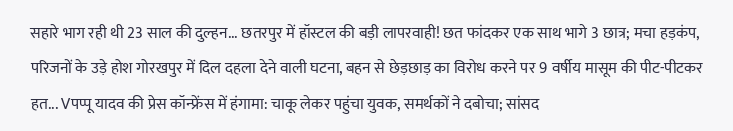सहारे भाग रही थी 23 साल की दुल्हन... छतरपुर में हॉस्टल की बड़ी लापरवाही! छत फांदकर एक साथ भागे 3 छात्र; मचा हड़कंप, परिजनों के उड़े होश गोरखपुर में दिल दहला देने वाली घटना, बहन से छेड़छाड़ का विरोध करने पर 9 वर्षीय मासूम की पीट-पीटकर हत... Vपप्पू यादव की प्रेस कॉन्फ्रेंस में हंगामा: चाकू लेकर पहुंचा युवक, समर्थकों ने दबोचा; सांसद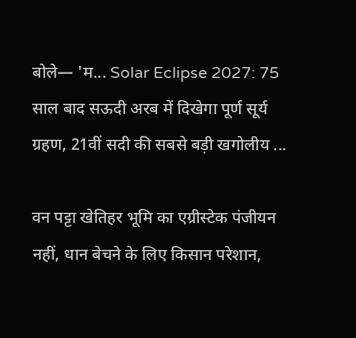बोले— 'म... Solar Eclipse 2027: 75 साल बाद सऊदी अरब में दिखेगा पूर्ण सूर्य ग्रहण, 21वीं सदी की सबसे बड़ी खगोलीय ...

वन प‌ट्टा खेतिहर भूमि का एग्रीस्टेक पंजीयन नहीं, धान बेचने के लिए किसान परेशान,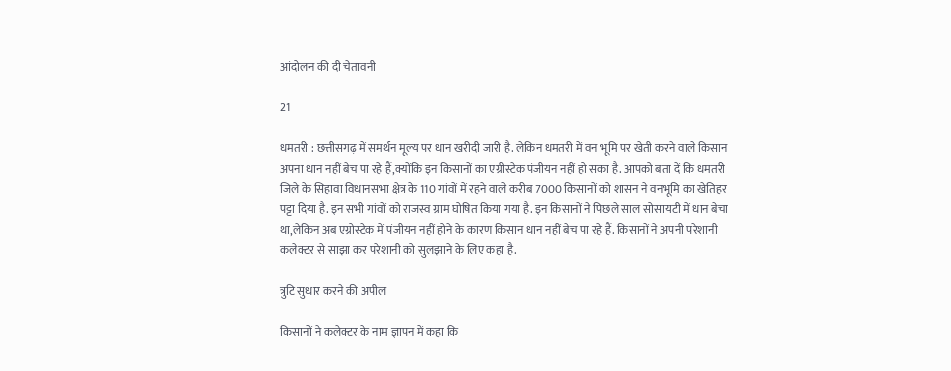आंदोलन की दी चेतावनी

21

धमतरी : छत्तीसगढ़ में समर्थन मूल्य पर धान खरीदी जारी है. लेकिन धमतरी में वन भूमि पर खेती करने वाले किसान अपना धान नहीं बेच पा रहे हैं,क्योंकि इन किसानों का एग्रीस्टेक पंजीयन नहीं हो सका है. आपको बता दें कि धमतरी जिले के सिहावा विधानसभा क्षेत्र के 110 गांवों में रहने वाले करीब 7000 किसानों को शासन ने वनभूमि का खेतिहर प‌ट्टा दिया है. इन सभी गांवों को राजस्व ग्राम घोषित किया गया है. इन किसानों ने पिछले साल सोसायटी में धान बेचा था,लेकिन अब एग्रोस्टेक में पंजीयन नहीं होने के कारण किसान धान नहीं बेच पा रहे हैं. किसानों ने अपनी परेशानी कलेक्टर से साझा कर परेशानी को सुलझाने के लिए कहा है.

त्रुटि सुधार करने की अपील

किसानों ने कलेक्टर के नाम ज्ञापन में कहा कि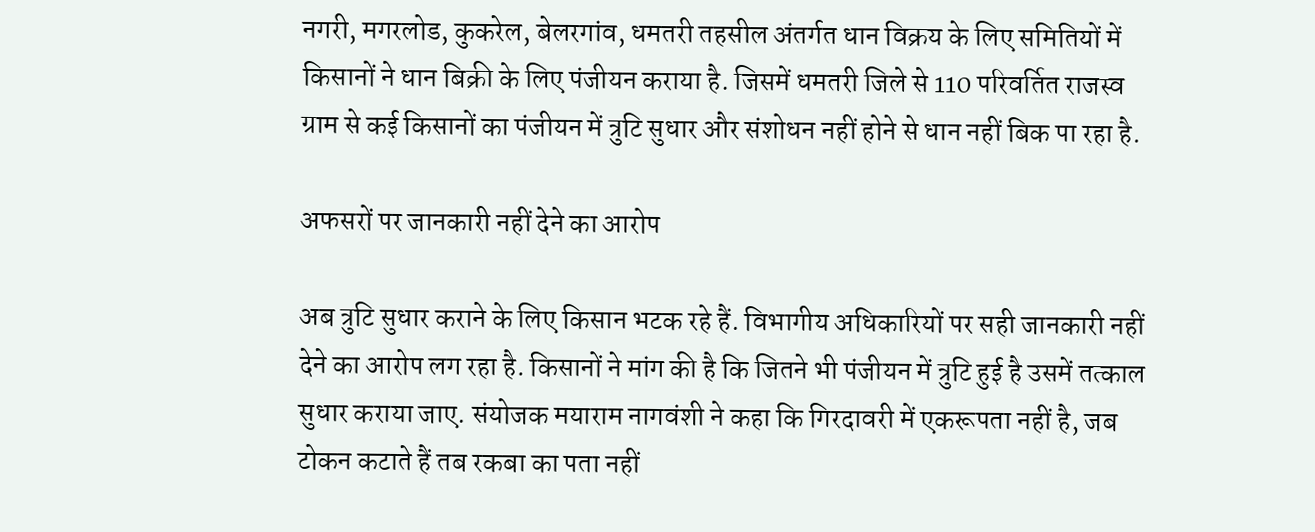नगरी, मगरलोड, कुकरेल, बेलरगांव, धमतरी तहसील अंतर्गत धान विक्रय के लिए समितियों में किसानों ने धान बिक्री के लिए पंजीयन कराया है. जिसमें धमतरी जिले से 110 परिवर्तित राजस्व ग्राम से कई किसानों का पंजीयन में त्रुटि सुधार और संशोधन नहीं होने से धान नहीं बिक पा रहा है.

अफसरों पर जानकारी नहीं देने का आरोप

अब त्रुटि सुधार कराने के लिए किसान भटक रहे हैं. विभागीय अधिकारियों पर सही जानकारी नहीं देने का आरोप लग रहा है. किसानों ने मांग की है कि जितने भी पंजीयन में त्रुटि हुई है उसमें तत्काल सुधार कराया जाए. संयोजक मयाराम नागवंशी ने कहा कि गिरदावरी में एकरूपता नहीं है, जब टोकन कटाते हैं तब रकबा का पता नहीं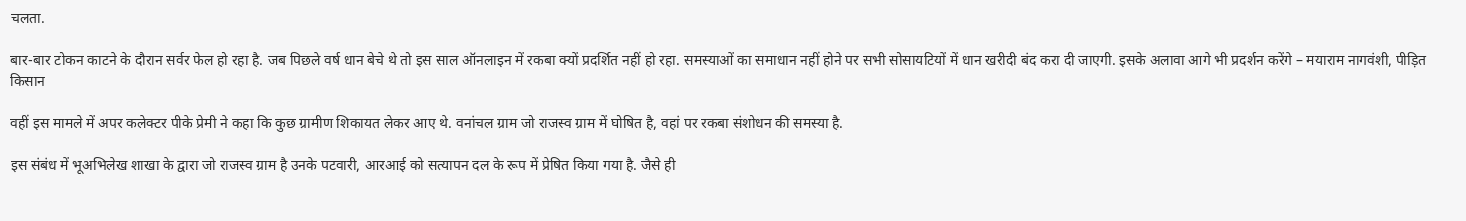चलता.

बार-बार टोकन काटने के दौरान सर्वर फेल हो रहा है. जब पिछले वर्ष धान बेचे थे तो इस साल ऑनलाइन में रकबा क्यों प्रदर्शित नहीं हो रहा. समस्याओं का समाधान नहीं होने पर सभी सोसायटियों में धान खरीदी बंद करा दी जाएगी. इसके अलावा आगे भी प्रदर्शन करेंगे – मयाराम नागवंशी, पीड़ित किसान

वहीं इस मामले में अपर कलेक्टर पीके प्रेमी ने कहा कि कुछ ग्रामीण शिकायत लेकर आए थे. वनांचल ग्राम जो राजस्व ग्राम में घोषित है, वहां पर रकबा संशोधन की समस्या है.

इस संबंध में भूअभिलेख शाखा के द्वारा जो राजस्व ग्राम है उनके पटवारी, आरआई को सत्यापन दल के रूप में प्रेषित किया गया है. जैसे ही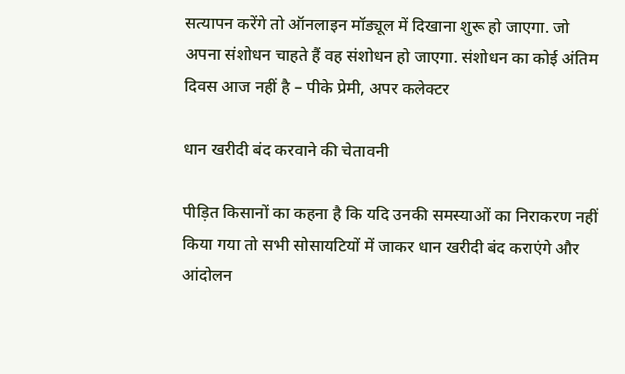सत्यापन करेंगे तो ऑनलाइन मॉड्यूल में दिखाना शुरू हो जाएगा. जो अपना संशोधन चाहते हैं वह संशोधन हो जाएगा. संशोधन का कोई अंतिम दिवस आज नहीं है – पीके प्रेमी, अपर कलेक्टर

धान खरीदी बंद करवाने की चेतावनी

पीड़ित किसानों का कहना है कि यदि उनकी समस्याओं का निराकरण नहीं किया गया तो सभी सोसायटियों में जाकर धान खरीदी बंद कराएंगे और आंदोलन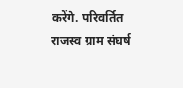करेंगे. परिवर्तित राजस्व ग्राम संघर्ष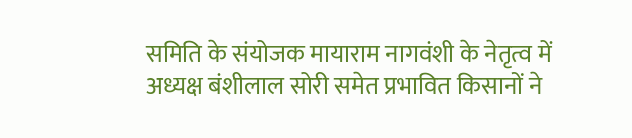समिति के संयोजक मायाराम नागवंशी के नेतृत्व में अध्यक्ष बंशीलाल सोरी समेत प्रभावित किसानों ने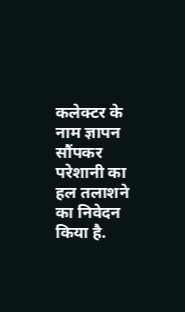कलेक्टर के नाम ज्ञापन सौंपकर परेशानी का हल तलाशने का निवेदन किया है.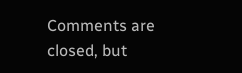Comments are closed, but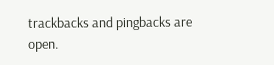trackbacks and pingbacks are open.